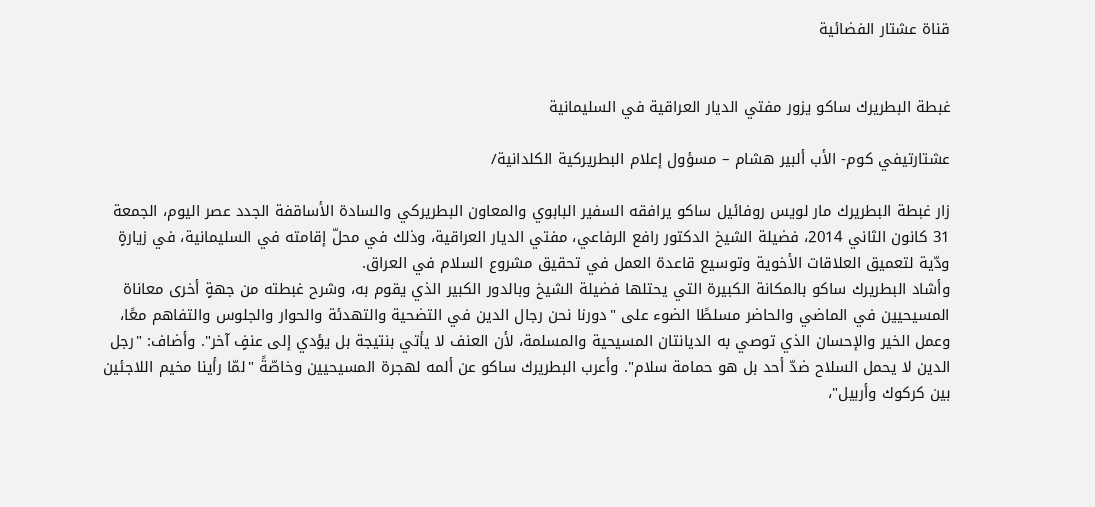قناة عشتار الفضائية


غبطة البطريرك ساكو يزور مفتي الديار العراقية في السليمانية

عشتارتيفي كوم- الأب ألبير هشام – مسؤول إعلام البطريركية الكلدانية/

زار غبطة البطريرك مار لويس روفائيل ساكو يرافقه السفير البابوي والمعاون البطريركي والسادة الأساقفة الجدد عصر اليوم، الجمعة 31 كانون الثاني 2014، فضيلة الشيخ الدكتور رافع الرفاعي، مفتي الديار العراقية، وذلك في محلّ إقامته في السليمانية، في زيارةٍ ودّية لتعميق العلاقات الأخوية وتوسيع قاعدة العمل في تحقيق مشروع السلام في العراق.
وأشاد البطريرك ساكو بالمكانة الكبيرة التي يحتلها فضيلة الشيخ وبالدور الكبير الذي يقوم به، وشرح غبطته من جهةٍ أخرى معاناة المسيحيين في الماضي والحاضر مسلطًا الضوء على "دورنا نحن رجال الدين في التضحية والتهدئة والحوار والجلوس والتفاهم معًا، وعمل الخير والإحسان الذي توصي به الديانتان المسيحية والمسلمة، لأن العنف لا يأتي بنتيجة بل يؤدي إلى عنفٍ آخر". وأضاف: "رجل الدين لا يحمل السلاح ضدّ أحد بل هو حمامة سلام". وأعرب البطريرك ساكو عن ألمه لهجرة المسيحيين وخاصّةً "لمّا رأينا مخيم اللاجئين بين كركوك وأربيل"،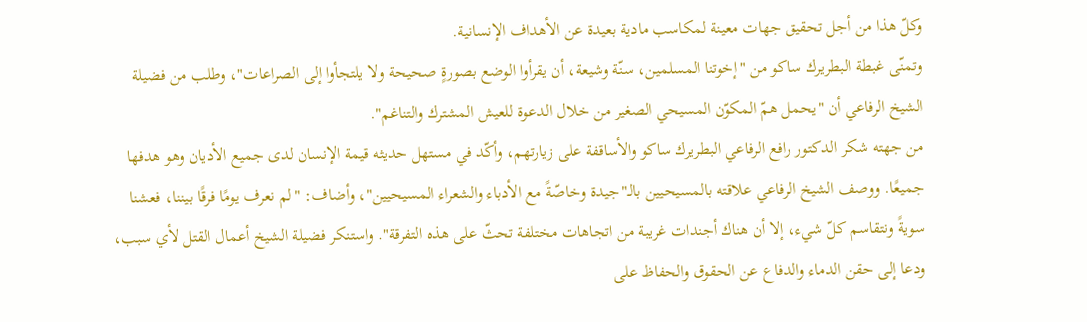وكلّ هذا من أجل تحقيق جهات معينة لمكاسب مادية بعيدة عن الأهداف الإنسانية.
وتمنّى غبطة البطريرك ساكو من "إخوتنا المسلمين، سنّة وشيعة، أن يقرأوا الوضع بصورةٍ صحيحة ولا يلتجأوا إلى الصراعات"، وطلب من فضيلة الشيخ الرفاعي أن "يحمل همّ المكوّن المسيحي الصغير من خلال الدعوة للعيش المشترك والتناغم".
من جهته شكر الدكتور رافع الرفاعي البطريرك ساكو والأساقفة على زيارتهم، وأكّد في مستهل حديثه قيمة الإنسان لدى جميع الأديان وهو هدفها جميعًا. ووصف الشيخ الرفاعي علاقته بالمسيحيين بالـ"جيدة وخاصّةً مع الأدباء والشعراء المسيحيين"، وأضاف: "لم نعرف يومًا فرقًا بيننا، فعشنا سويةً ونتقاسم كلّ شيء، إلا أن هناك أجندات غريبة من اتجاهات مختلفة تحثّ على هذه التفرقة". واستنكر فضيلة الشيخ أعمال القتل لأي سبب، ودعا إلى حقن الدماء والدفاع عن الحقوق والحفاظ على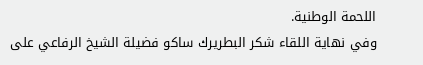اللحمة الوطنية.
وفي نهاية اللقاء شكر البطريرك ساكو فضيلة الشيخ الرفاعي على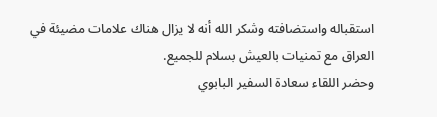استقباله واستضافته وشكر الله أنه لا يزال هناك علامات مضيئة في العراق مع تمنيات بالعيش بسلام للجميع.
وحضر اللقاء سعادة السفير البابوي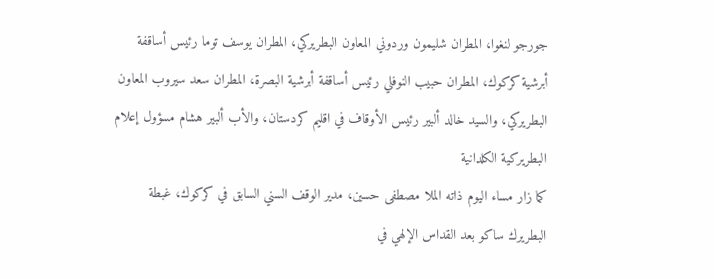جورجو لنغوا، المطران شليمون وردوني المعاون البطريركي، المطران يوسف توما رئيس أساقفة أبرشية كركوك، المطران حبيب النوفلي رئيس أساقفة أبرشية البصرة، المطران سعد سيروب المعاون البطريركي، والسيد خالد ألبير رئيس الأوقاف في اقليم كردستان، والأب ألبير هشام مسؤول إعلام البطريركية الكلدانية
كما زار مساء اليوم ذاته الملا مصطفى حسين، مدير الوقف السني السابق في كركوك، غبطة البطريرك ساكو بعد القداس الإلهي في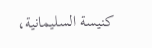كنيسة السليمانية،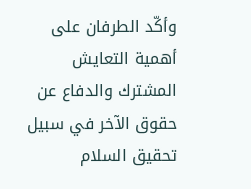وأكّد الطرفان على أهمية التعايش المشترك والدفاع عن حقوق الآخر في سبيل تحقيق السلام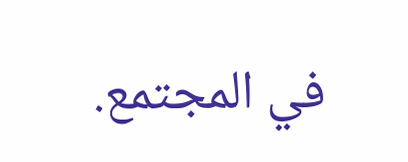في المجتمع.